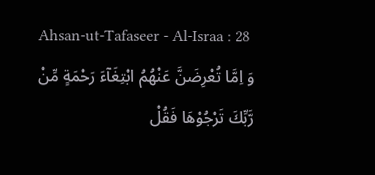Ahsan-ut-Tafaseer - Al-Israa : 28
وَ اِمَّا تُعْرِضَنَّ عَنْهُمُ ابْتِغَآءَ رَحْمَةٍ مِّنْ رَّبِّكَ تَرْجُوْهَا فَقُلْ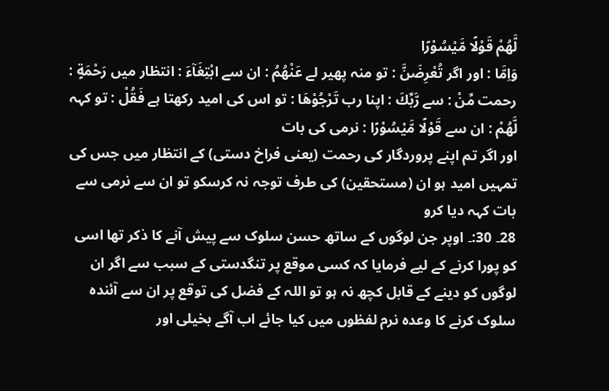لَّهُمْ قَوْلًا مَّیْسُوْرًا
وَاِمَّا : اور اگر تُعْرِضَنَّ : تو منہ پھیر لے عَنْهُمُ : ان سے ابْتِغَآءَ : انتظار میں رَحْمَةٍ : رحمت مِّنْ : سے رَّبِّكَ : اپنا رب تَرْجُوْهَا : تو اس کی امید رکھتا ہے فَقُلْ : تو کہہ لَّهُمْ : ان سے قَوْلًا مَّيْسُوْرًا : نرمی کی بات
اور اگر تم اپنے پروردگار کی رحمت (یعنی فراخ دستی) کے انتظار میں جس کی تمہیں امید ہو ان (مستحقین) کی طرف توجہ نہ کرسکو تو ان سے نرمی سے بات کہہ دیا کرو
28۔ 30:۔ اوپر جن لوگوں کے ساتھ حسن سلوک سے پیش آنے کا ذکر تھا اسی کو پورا کرنے کے لیے فرمایا کہ کسی موقع پر تنگدستی کے سبب سے اگر ان لوگوں کو دینے کے قابل کچھ نہ ہو تو اللہ کے فضل کی توقع پر ان سے آئندہ سلوک کرنے کا وعدہ نرم لفظوں میں کیا جائے اب آگے بخیلی اور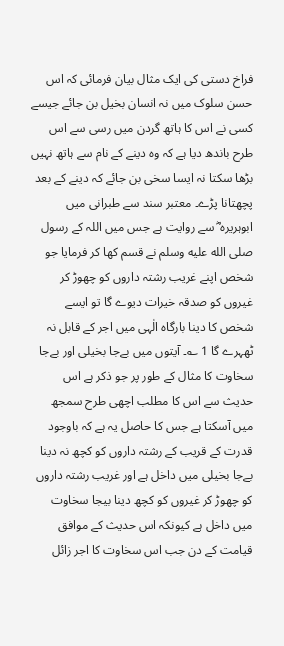فراخ دستی کی ایک مثال بیان فرمائی کہ اس حسن سلوک میں نہ انسان بخیل بن جائے جیسے کسی نے اس کا ہاتھ گردن میں رسی سے اس طرح باندھ دیا ہے کہ وہ دینے کے نام سے ہاتھ نہیں بڑھا سکتا نہ ایسا سخی بن جائے کہ دینے کے بعد پچھتانا پڑے۔ معتبر سند سے طبرانی میں ابوہریرہ ؓ سے روایت ہے جس میں اللہ کے رسول صلى الله عليه وسلم نے قسم کھا کر فرمایا جو شخص اپنے غریب رشتہ داروں کو چھوڑ کر غیروں کو صدقہ خیرات دیوے گا تو ایسے شخص کا دینا بارگاہ الٰہی میں اجر کے قابل نہ ٹھہرے گا 1 ؎۔ آیتوں میں بےجا بخیلی اور بےجا سخاوت کا مثال کے طور پر جو ذکر ہے اس حدیث سے اس کا مطلب اچھی طرح سمجھ میں آسکتا ہے جس کا حاصل یہ ہے کہ باوجود قدرت کے قریب کے رشتہ داروں کو کچھ نہ دینا بےجا بخیلی میں داخل ہے اور غریب رشتہ داروں کو چھوڑ کر غیروں کو کچھ دینا بیجا سخاوت میں داخل ہے کیونکہ اس حدیث کے موافق قیامت کے دن جب اس سخاوت کا اجر زائل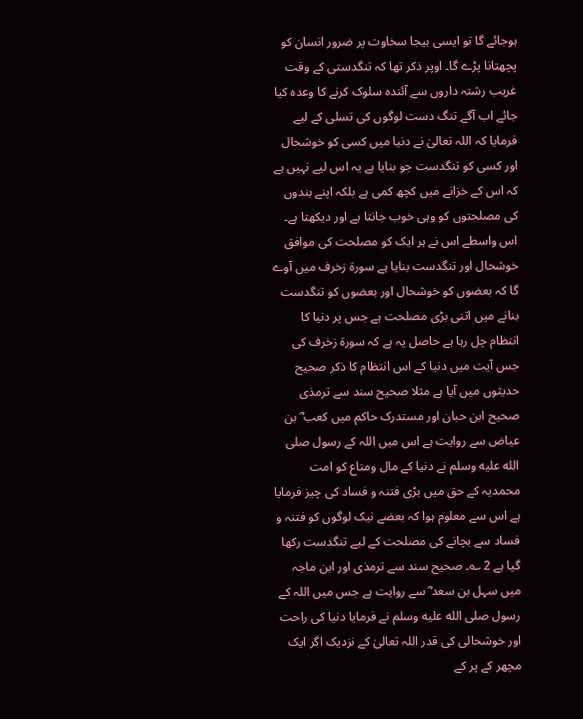ہوجائے گا تو ایسی بیجا سخاوت پر ضرور انسان کو پچھتانا پڑے گا۔ اوپر ذکر تھا کہ تنگدستی کے وقت غریب رشتہ داروں سے آئندہ سلوک کرنے کا وعدہ کیا جائے اب آگے تنگ دست لوگوں کی تسلی کے لیے فرمایا کہ اللہ تعالیٰ نے دنیا میں کسی کو خوشحال اور کسی کو تنگدست جو بنایا ہے یہ اس لیے نہیں ہے کہ اس کے خزانے میں کچھ کمی ہے بلکہ اپنے بندوں کی مصلحتوں کو وہی خوب جانتا ہے اور دیکھتا ہے۔ اس واسطے اس نے ہر ایک کو مصلحت کی موافق خوشحال اور تنگدست بنایا ہے سورة زخرف میں آوے گا کہ بعضوں کو خوشحال اور بعضوں کو تنگدست بنانے میں اتنی بڑی مصلحت ہے جس پر دنیا کا انتظام چل رہا ہے حاصل یہ ہے کہ سورة زخرف کی جس آیت میں دنیا کے اس انتظام کا ذکر صحیح حدیثوں میں آیا ہے مثلا صحیح سند سے ترمذی صحیح ابن حبان اور مستدرک حاکم میں کعب ؓ بن عیاض سے روایت ہے اس میں اللہ کے رسول صلى الله عليه وسلم نے دنیا کے مال ومتاع کو امت محمدیہ کے حق میں بڑی فتنہ و فساد کی چیز فرمایا ہے اس سے معلوم ہوا کہ بعضے نیک لوگوں کو فتنہ و فساد سے بچانے کی مصلحت کے لیے تنگدست رکھا گیا ہے 2 ؎۔ صحیح سند سے ترمذی اور ابن ماجہ میں سہل بن سعد ؓ سے روایت ہے جس میں اللہ کے رسول صلى الله عليه وسلم نے فرمایا دنیا کی راحت اور خوشحالی کی قدر اللہ تعالیٰ کے نزدیک اگر ایک مچھر کے پر کے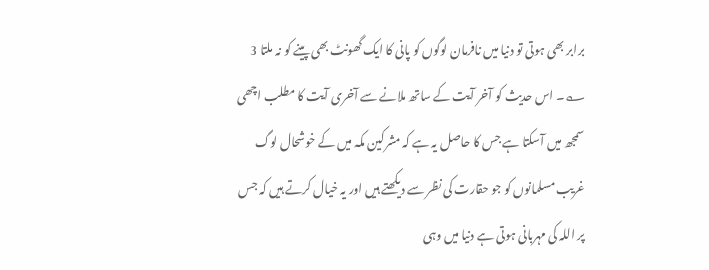برابر بھی ہوتی تو دنیا میں نافرمان لوگوں کو پانی کا ایک گھونٹ بھی پینے کو نہ ملتا 3 ؎۔ اس حدیث کو آخر آیت کے ساتھ ملانے سے آخری آیت کا مطلب اچھی سمجھ میں آسکتا ہے جس کا حاصل یہ ہے کہ مشرکین مکہ میں کے خوشحال لوگ غریب مسلمانوں کو جو حقارت کی نظر سے دیکھتے ہیں اور یہ خیال کرتے ہیں کہ جس پر اللہ کی مہربانی ہوتی ہے دنیا میں وہی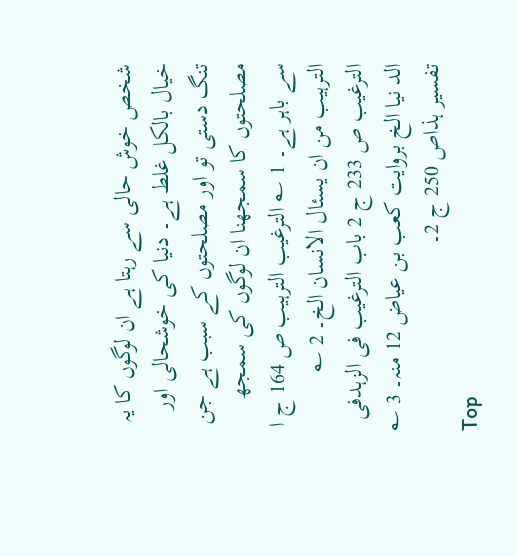شخص خوش حالی سے رہتا ہے ان لوگوں کا یہ خیال بالکل غلط ہے۔ دنیا کی خوشحالی اور تنگ دستی تو اور مصلحتوں کے سبب ہے جن مصلحتوں کا سمجھنا ان لوگوں کی سمجھ سے باہر ہے۔ 1 ؎ الترغیب الترہیب ص 164 ج ا الترہیب من ان یسئال الانسان الخ۔ 2 ؎ الترغیب ص 233 ج 2 باب الترغیب فی الزہدفی الد نیا الخ بروایت کعب بن عیاض 12 منہ۔ 3 ؎ تفسیر ہذاص 250 ج 2۔
Top